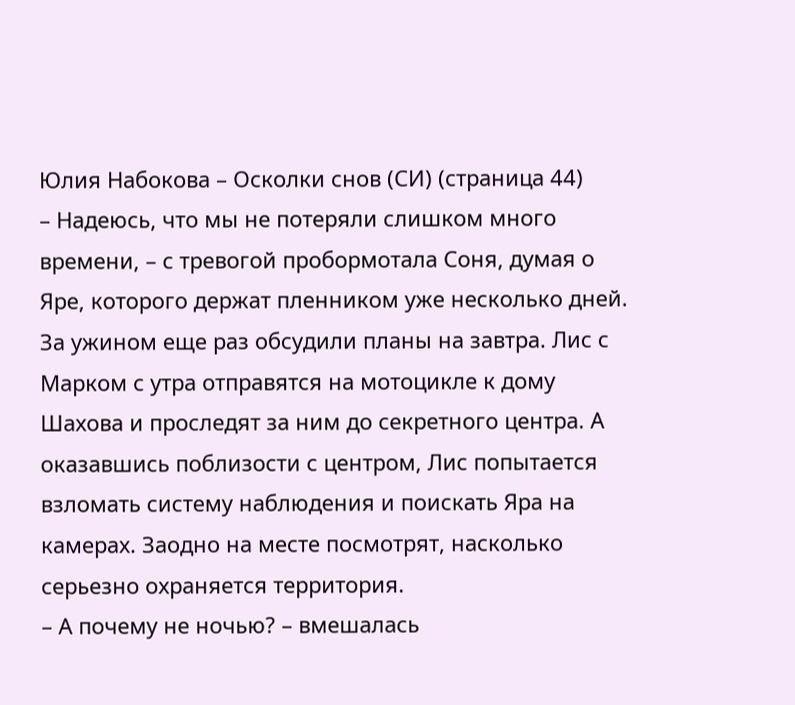Юлия Набокова – Осколки снов (СИ) (страница 44)
– Надеюсь, что мы не потеряли слишком много времени, – с тревогой пробормотала Соня, думая о Яре, которого держат пленником уже несколько дней.
За ужином еще раз обсудили планы на завтра. Лис с Марком с утра отправятся на мотоцикле к дому Шахова и проследят за ним до секретного центра. А оказавшись поблизости с центром, Лис попытается взломать систему наблюдения и поискать Яра на камерах. Заодно на месте посмотрят, насколько серьезно охраняется территория.
– А почему не ночью? – вмешалась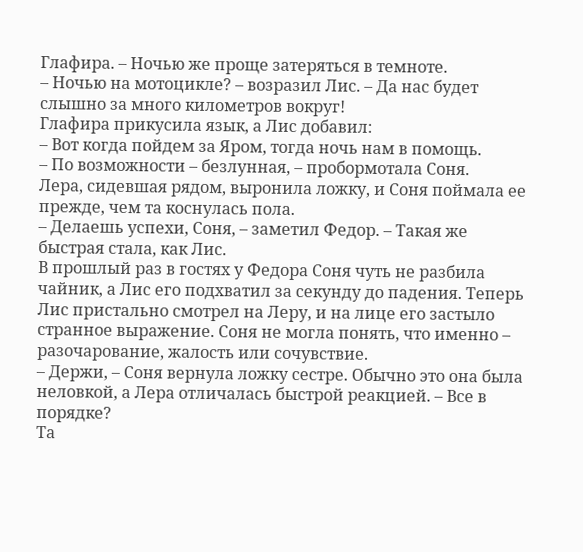Глафира. – Ночью же проще затеряться в темноте.
– Ночью на мотоцикле? – возразил Лис. – Да нас будет слышно за много километров вокруг!
Глафира прикусила язык, а Лис добавил:
– Вот когда пойдем за Яром, тогда ночь нам в помощь.
– По возможности – безлунная, – пробормотала Соня.
Лера, сидевшая рядом, выронила ложку, и Соня поймала ее прежде, чем та коснулась пола.
– Делаешь успехи, Соня, – заметил Федор. – Такая же быстрая стала, как Лис.
В прошлый раз в гостях у Федора Соня чуть не разбила чайник, а Лис его подхватил за секунду до падения. Теперь Лис пристально смотрел на Леру, и на лице его застыло странное выражение. Соня не могла понять, что именно – разочарование, жалость или сочувствие.
– Держи, – Соня вернула ложку сестре. Обычно это она была неловкой, а Лера отличалась быстрой реакцией. – Все в порядке?
Та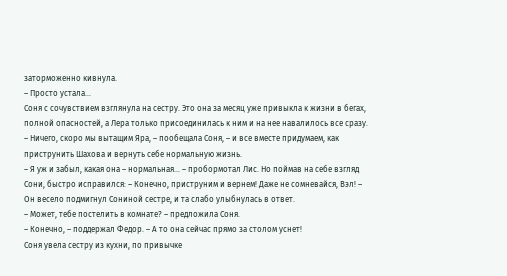заторможенно кивнула.
– Просто устала…
Соня с сочувствием взглянула на сестру. Это она за месяц уже привыкла к жизни в бегах, полной опасностей, а Лера только присоединилась к ним и на нее навалилось все сразу.
– Ничего, скоро мы вытащим Яра, – пообещала Соня, – и все вместе придумаем, как приструнить Шахова и вернуть себе нормальную жизнь.
– Я уж и забыл, какая она – нормальная… – пробормотал Лис. Но поймав на себе взгляд Сони, быстро исправился: – Конечно, приструним и вернем! Даже не сомневайся, Вэл! – Он весело подмигнул Сониной сестре, и та слабо улыбнулась в ответ.
– Может, тебе постелить в комнате? – предложила Соня.
– Конечно, – поддержал Федор. – А то она сейчас прямо за столом уснет!
Соня увела сестру из кухни, по привычке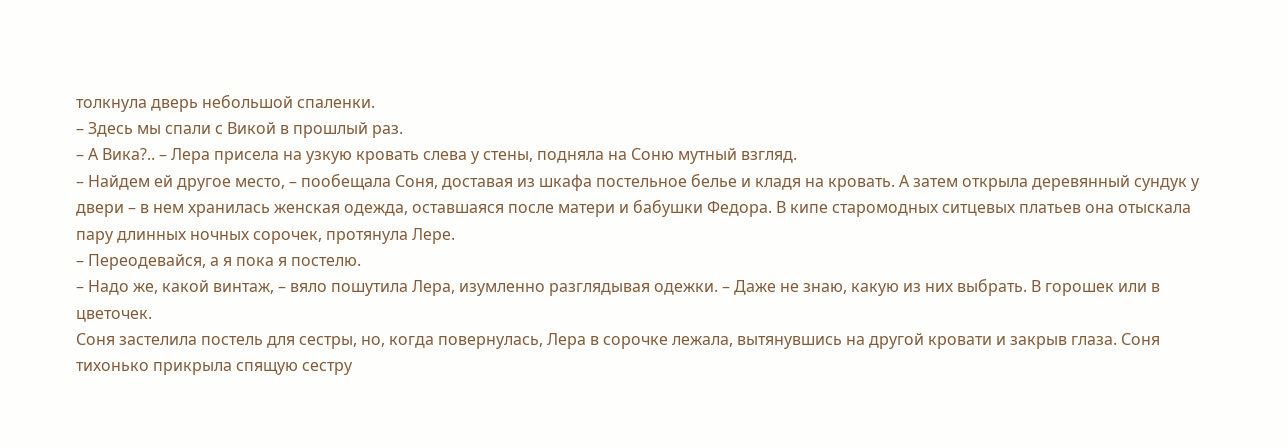толкнула дверь небольшой спаленки.
– Здесь мы спали с Викой в прошлый раз.
– А Вика?.. – Лера присела на узкую кровать слева у стены, подняла на Соню мутный взгляд.
– Найдем ей другое место, – пообещала Соня, доставая из шкафа постельное белье и кладя на кровать. А затем открыла деревянный сундук у двери – в нем хранилась женская одежда, оставшаяся после матери и бабушки Федора. В кипе старомодных ситцевых платьев она отыскала пару длинных ночных сорочек, протянула Лере.
– Переодевайся, а я пока я постелю.
– Надо же, какой винтаж, – вяло пошутила Лера, изумленно разглядывая одежки. – Даже не знаю, какую из них выбрать. В горошек или в цветочек.
Соня застелила постель для сестры, но, когда повернулась, Лера в сорочке лежала, вытянувшись на другой кровати и закрыв глаза. Соня тихонько прикрыла спящую сестру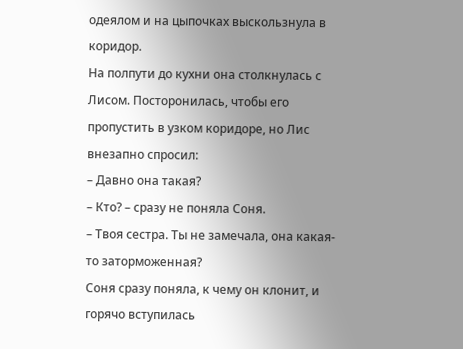одеялом и на цыпочках выскользнула в коридор.
На полпути до кухни она столкнулась с Лисом. Посторонилась, чтобы его пропустить в узком коридоре, но Лис внезапно спросил:
– Давно она такая?
– Кто? – сразу не поняла Соня.
– Твоя сестра. Ты не замечала, она какая-то заторможенная?
Соня сразу поняла, к чему он клонит, и горячо вступилась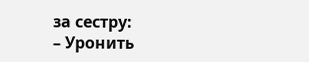за сестру:
– Уронить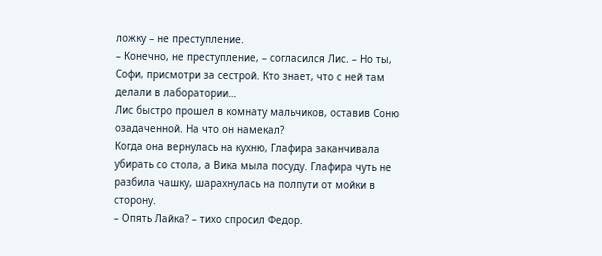ложку – не преступление.
– Конечно, не преступление, – согласился Лис. – Но ты, Софи, присмотри за сестрой. Кто знает, что с ней там делали в лаборатории…
Лис быстро прошел в комнату мальчиков, оставив Соню озадаченной. На что он намекал?
Когда она вернулась на кухню, Глафира заканчивала убирать со стола, а Вика мыла посуду. Глафира чуть не разбила чашку, шарахнулась на полпути от мойки в сторону.
– Опять Лайка? – тихо спросил Федор.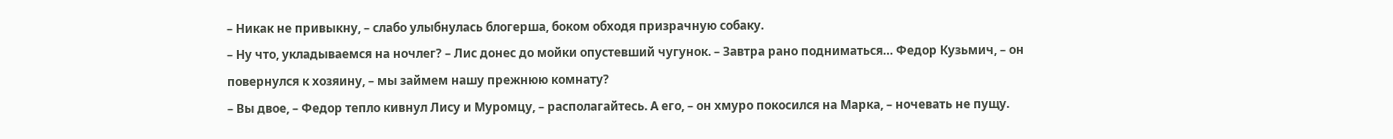– Никак не привыкну, – слабо улыбнулась блогерша, боком обходя призрачную собаку.
– Ну что, укладываемся на ночлег? – Лис донес до мойки опустевший чугунок. – Завтра рано подниматься… Федор Кузьмич, – он повернулся к хозяину, – мы займем нашу прежнюю комнату?
– Вы двое, – Федор тепло кивнул Лису и Муромцу, – располагайтесь. А его, – он хмуро покосился на Марка, – ночевать не пущу.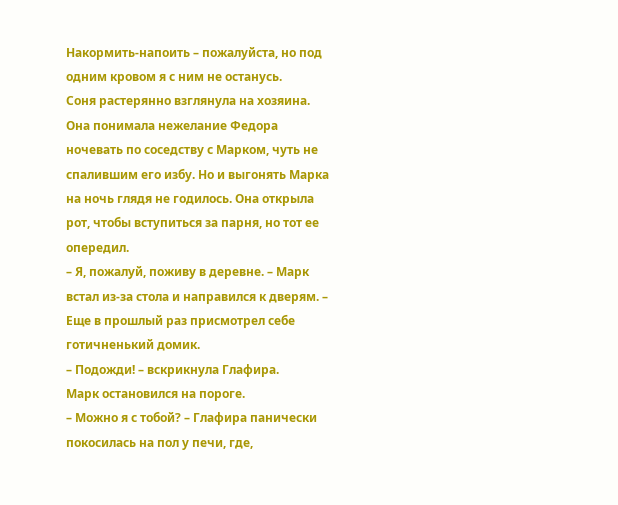Накормить-напоить – пожалуйста, но под одним кровом я с ним не останусь.
Соня растерянно взглянула на хозяина. Она понимала нежелание Федора ночевать по соседству с Марком, чуть не спалившим его избу. Но и выгонять Марка на ночь глядя не годилось. Она открыла рот, чтобы вступиться за парня, но тот ее опередил.
– Я, пожалуй, поживу в деревне. – Марк встал из-за стола и направился к дверям. – Еще в прошлый раз присмотрел себе готичненький домик.
– Подожди! – вскрикнула Глафира.
Марк остановился на пороге.
– Можно я с тобой? – Глафира панически покосилась на пол у печи, где,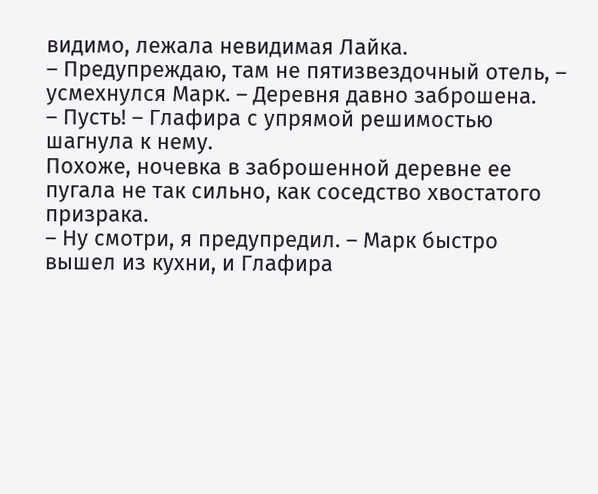видимо, лежала невидимая Лайка.
– Предупреждаю, там не пятизвездочный отель, – усмехнулся Марк. – Деревня давно заброшена.
– Пусть! – Глафира с упрямой решимостью шагнула к нему.
Похоже, ночевка в заброшенной деревне ее пугала не так сильно, как соседство хвостатого призрака.
– Ну смотри, я предупредил. – Марк быстро вышел из кухни, и Глафира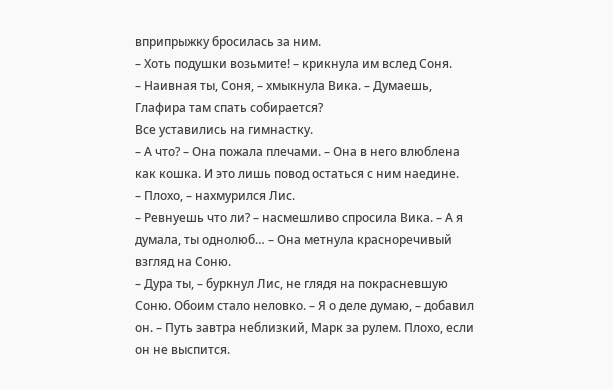вприпрыжку бросилась за ним.
– Хоть подушки возьмите! – крикнула им вслед Соня.
– Наивная ты, Соня, – хмыкнула Вика. – Думаешь, Глафира там спать собирается?
Все уставились на гимнастку.
– А что? – Она пожала плечами. – Она в него влюблена как кошка. И это лишь повод остаться с ним наедине.
– Плохо, – нахмурился Лис.
– Ревнуешь что ли? – насмешливо спросила Вика. – А я думала, ты однолюб… – Она метнула красноречивый взгляд на Соню.
– Дура ты, – буркнул Лис, не глядя на покрасневшую Соню. Обоим стало неловко. – Я о деле думаю, – добавил он. – Путь завтра неблизкий, Марк за рулем. Плохо, если он не выспится.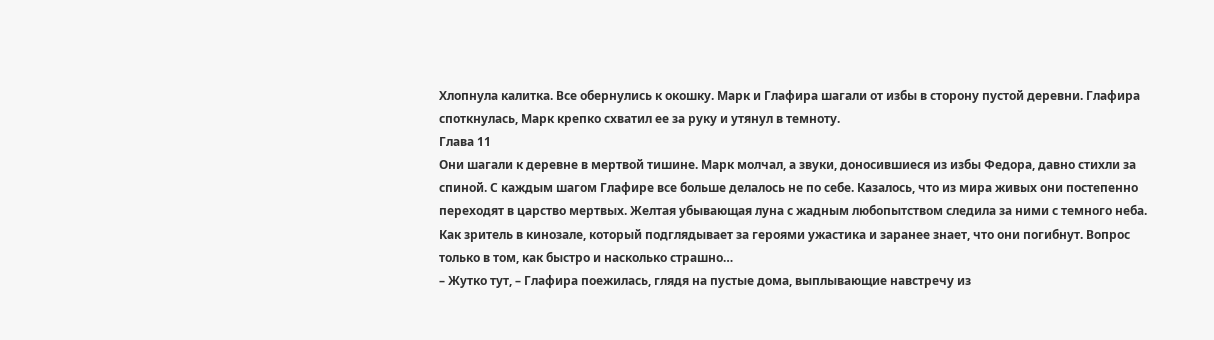Хлопнула калитка. Все обернулись к окошку. Марк и Глафира шагали от избы в сторону пустой деревни. Глафира споткнулась, Марк крепко схватил ее за руку и утянул в темноту.
Глава 11
Они шагали к деревне в мертвой тишине. Марк молчал, а звуки, доносившиеся из избы Федора, давно стихли за спиной. С каждым шагом Глафире все больше делалось не по себе. Казалось, что из мира живых они постепенно переходят в царство мертвых. Желтая убывающая луна с жадным любопытством следила за ними с темного неба. Как зритель в кинозале, который подглядывает за героями ужастика и заранее знает, что они погибнут. Вопрос только в том, как быстро и насколько страшно…
– Жутко тут, – Глафира поежилась, глядя на пустые дома, выплывающие навстречу из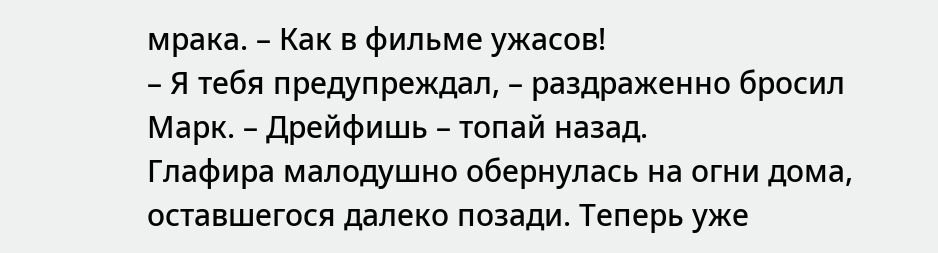мрака. – Как в фильме ужасов!
– Я тебя предупреждал, – раздраженно бросил Марк. – Дрейфишь – топай назад.
Глафира малодушно обернулась на огни дома, оставшегося далеко позади. Теперь уже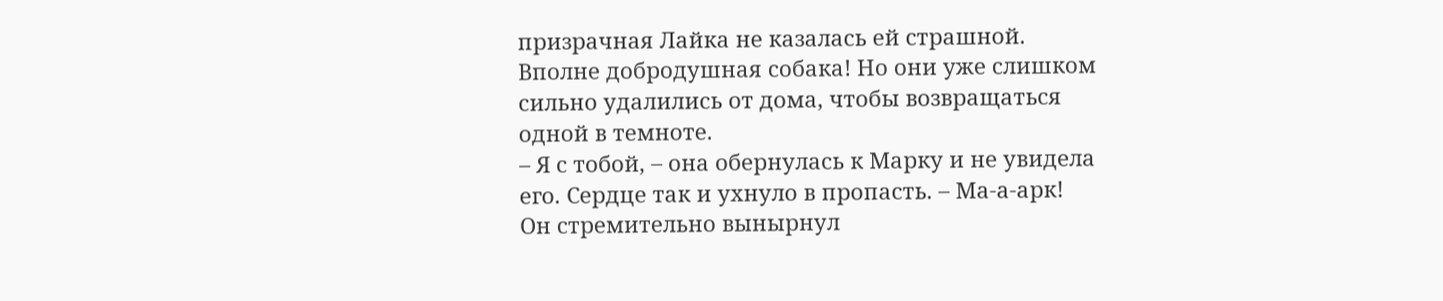призрачная Лайка не казалась ей страшной. Вполне добродушная собака! Но они уже слишком сильно удалились от дома, чтобы возвращаться одной в темноте.
– Я с тобой, – она обернулась к Марку и не увидела его. Сердце так и ухнуло в пропасть. – Ма-а-арк!
Он стремительно вынырнул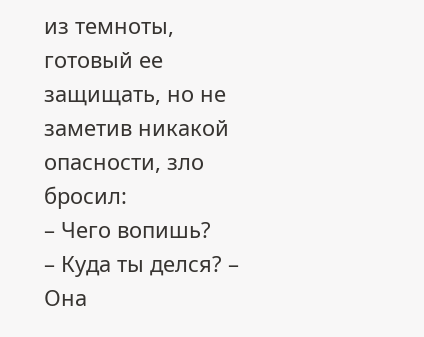из темноты, готовый ее защищать, но не заметив никакой опасности, зло бросил:
– Чего вопишь?
– Куда ты делся? – Она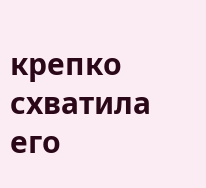крепко схватила его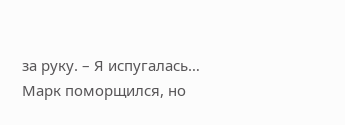за руку. – Я испугалась…
Марк поморщился, но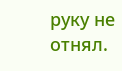руку не отнял.